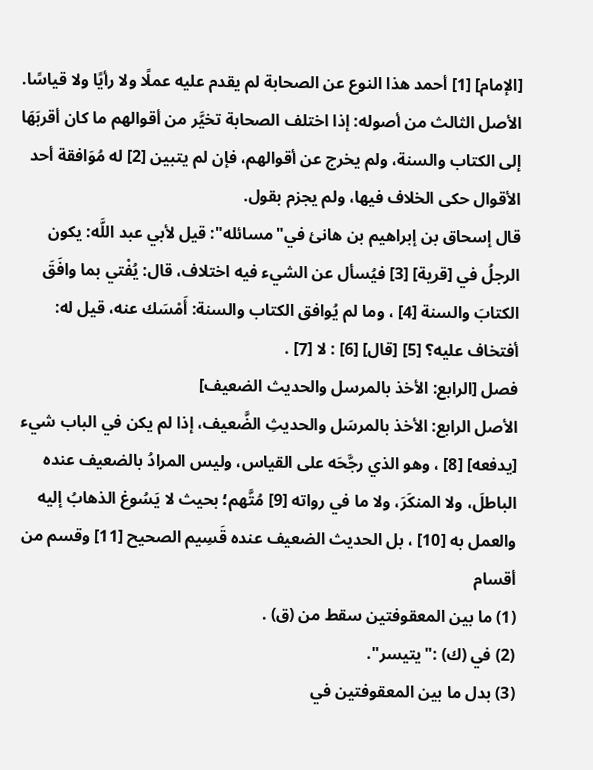[الإمام] [1] أحمد هذا النوع عن الصحابة لم يقدم عليه عملًا ولا رأيًا ولا قياسًا.
الأصل الثالث من أصوله: إذا اختلف الصحابة تخيَّر من أقوالهم ما كان أقربَهَا إلى الكتاب والسنة، ولم يخرج عن أقوالهم، فإن لم يتبين [2] له مُوَافقة أحد الأقوال حكى الخلاف فيها، ولم يجزم بقول.
قال إسحاق بن إبراهيم بن هانئ في"مسائله": قيل لأبي عبد اللَّه: يكون الرجلُ في [قرية] [3] فيُسأل عن الشيء فيه اختلاف، قال: يُفْتي بما وافَقَ الكتابَ والسنة [4] ، وما لم يُوافق الكتاب والسنة: أَمْسَك عنه، قيل له: أفتخاف عليه؟ [5] [قال] [6] : لا [7] .
فصل [الرابع: الأخذ بالمرسل والحديث الضعيف]
الأصل الرابع: الأخذ بالمرسَل والحديثِ الضَّعيف، إذا لم يكن في الباب شيء [يدفعه] [8] ، وهو الذي رجَّحَه على القياس، وليس المرادُ بالضعيف عنده الباطلَ، ولا المنكَرَ، ولا ما في رواته [9] مُتَّهم؛ بحيث لا يَسُوغ الذهابُ إليه والعمل به [10] ، بل الحديث الضعيف عنده قَسِيم الصحيح [11] وقسم من أقسام
(1) ما بين المعقوفتين سقط من (ق) .
(2) في (ك) :"يتيسر".
(3) بدل ما بين المعقوفتين في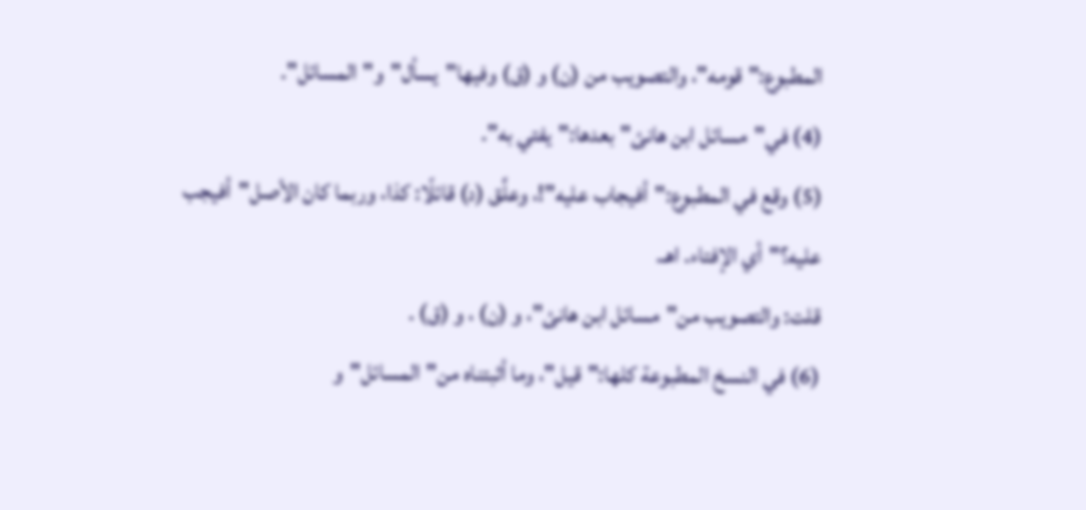المطبوع:"قومه"، والتصويب من (ن) و (ق) وفيها"يسأل"و"المسائل".
(4) في"مسائل ابن هانئ"بعدها:"يفتي به".
(5) وقع في المطبوع:"أفيجاب عليه"!، وعلَّق (د) قائلًا: كذا، وربما كان الأصل"أفيجب عليه؟"أي الإفتاء. اهـ.
قلت: والتصويب من"مسائل ابن هانئ"، و (ن) ، و (ق) .
(6) في النسخ المطبوعة كلها:"قيل"، وما أثبتناه من"المسائل"و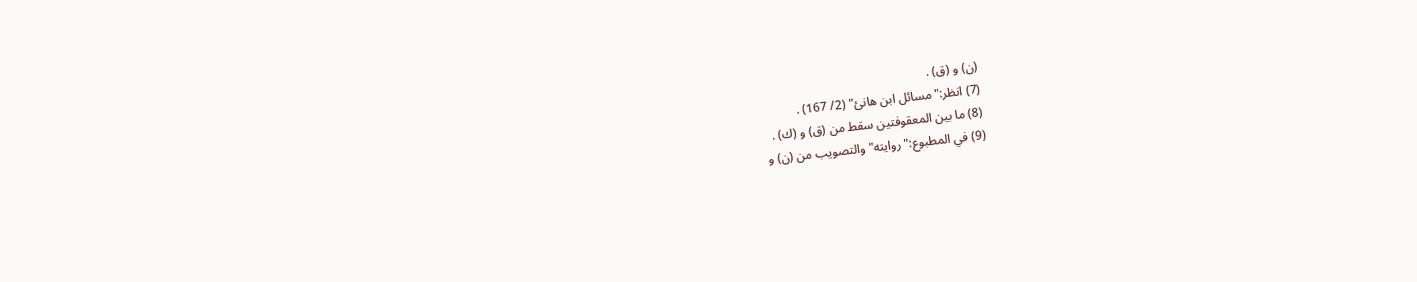(ن) و (ق) .
(7) انظر:"مسائل ابن هانئ" (2/ 167) .
(8) ما بين المعقوفتين سقط من (ق) و (ك) .
(9) في المطبوع:"روايته"والتصويب من (ن) و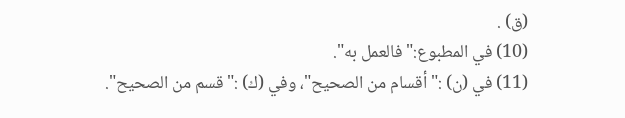(ق) .
(10) في المطبوع:"فالعمل به".
(11) في (ن) :"أقسام من الصحيح"، وفي (ك) :"قسم من الصحيح".